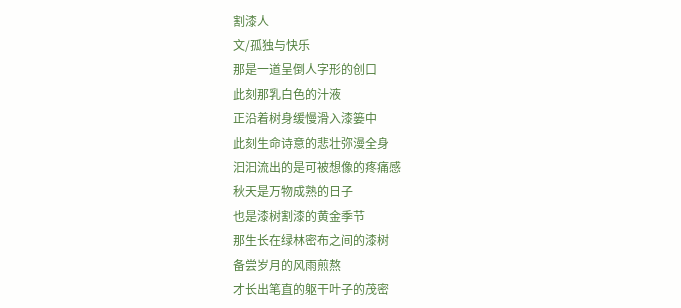割漆人
文/孤独与快乐
那是一道呈倒人字形的创口
此刻那乳白色的汁液
正沿着树身缓慢滑入漆篓中
此刻生命诗意的悲壮弥漫全身
汩汩流出的是可被想像的疼痛感
秋天是万物成熟的日子
也是漆树割漆的黄金季节
那生长在绿林密布之间的漆树
备尝岁月的风雨煎熬
才长出笔直的躯干叶子的茂密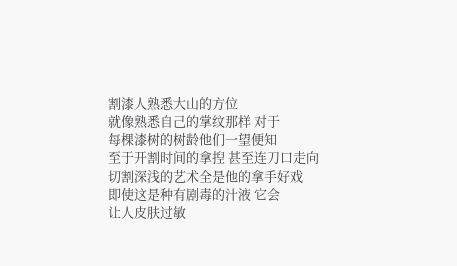割漆人熟悉大山的方位
就像熟悉自己的掌纹那样 对于
每棵漆树的树龄他们一望便知
至于开割时间的拿揑 甚至连刀口走向
切割深浅的艺术全是他的拿手好戏
即使这是种有剧毒的汁液 它会
让人皮肤过敏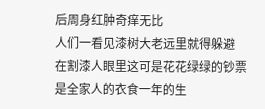后周身红肿奇痒无比
人们一看见漆树大老远里就得躲避
在割漆人眼里这可是花花绿绿的钞票
是全家人的衣食一年的生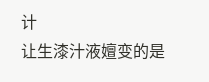计
让生漆汁液嬗变的是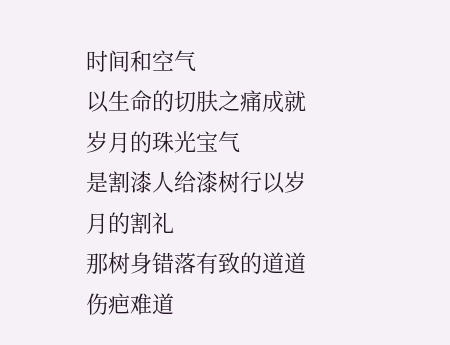时间和空气
以生命的切肤之痛成就岁月的珠光宝气
是割漆人给漆树行以岁月的割礼
那树身错落有致的道道伤疤难道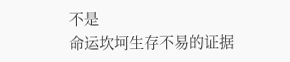不是
命运坎坷生存不易的证据